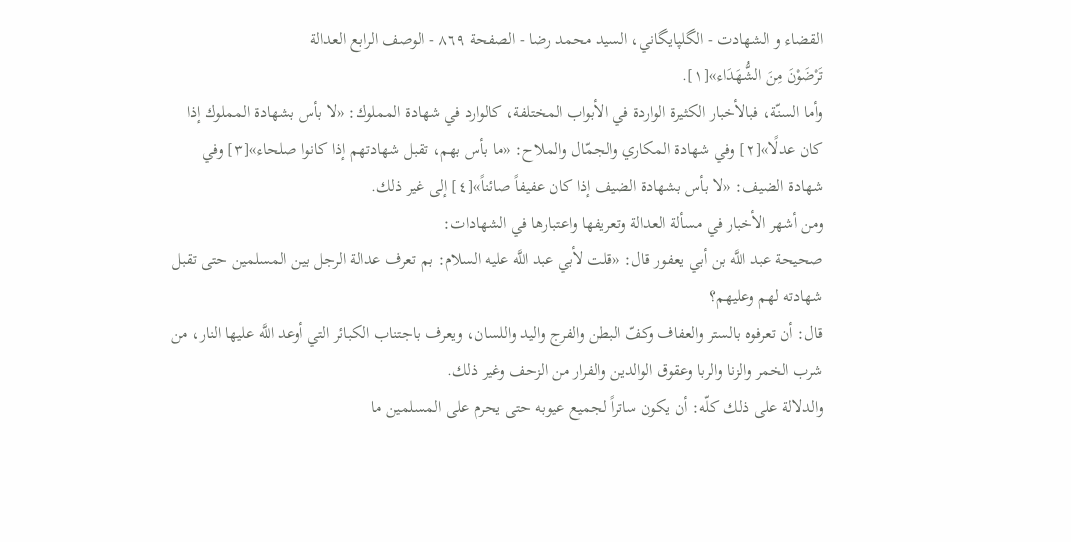القضاء و الشهادت - الگلپايگاني، السيد محمد رضا - الصفحة ٨٦٩ - الوصف الرابع العدالة
تَرْضَوْنَ مِنَ الشُّهَدَاء»[١].
وأما السنّة، فبالأخبار الكثيرة الواردة في الأبواب المختلفة، كالوارد في شهادة المملوك: «لا بأس بشهادة المملوك إذا كان عدلًا»[٢] وفي شهادة المكاري والجمّال والملاح: «ما بأس بهم، تقبل شهادتهم إذا كانوا صلحاء»[٣] وفي شهادة الضيف: «لا بأس بشهادة الضيف إذا كان عفيفاً صائناً»[٤] إلى غير ذلك.
ومن أشهر الأخبار في مسألة العدالة وتعريفها واعتبارها في الشهادات:
صحيحة عبد اللَّه بن أبي يعفور قال: «قلت لأبي عبد اللَّه عليه السلام: بم تعرف عدالة الرجل بين المسلمين حتى تقبل شهادته لهم وعليهم؟
قال: أن تعرفوه بالستر والعفاف وكفّ البطن والفرج واليد واللسان، ويعرف باجتناب الكبائر التي أوعد اللَّه عليها النار، من شرب الخمر والزنا والربا وعقوق الوالدين والفرار من الزحف وغير ذلك.
والدلالة على ذلك كلّه: أن يكون ساتراً لجميع عيوبه حتى يحرم على المسلمين ما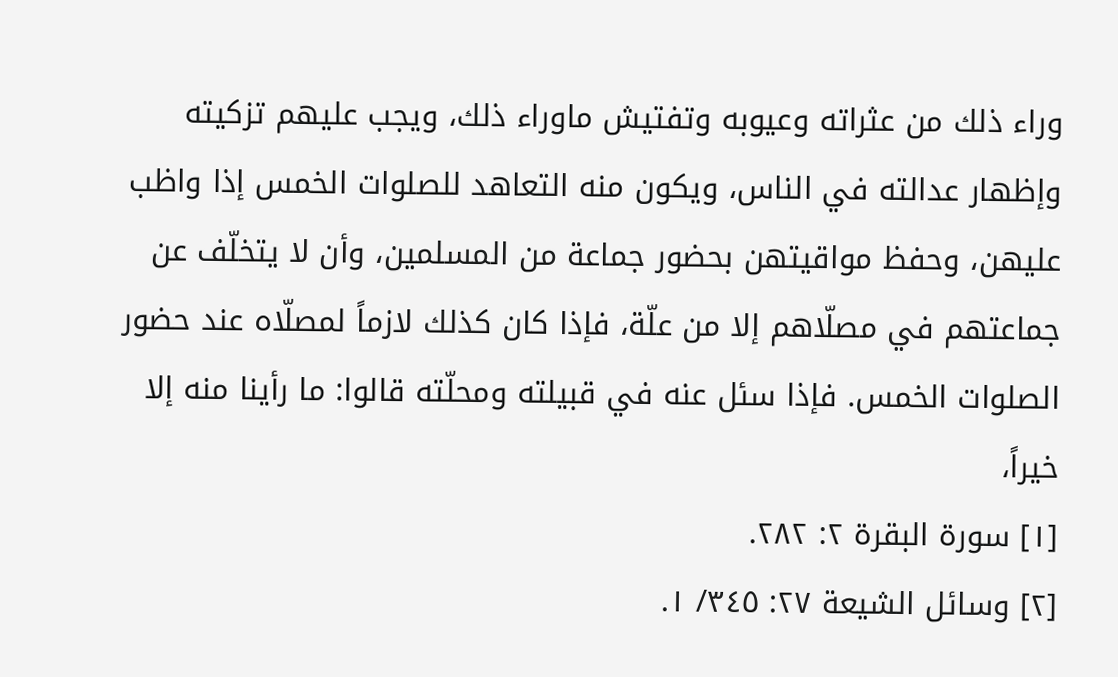وراء ذلك من عثراته وعيوبه وتفتيش ماوراء ذلك، ويجب عليهم تزكيته وإظهار عدالته في الناس، ويكون منه التعاهد للصلوات الخمس إذا واظب عليهن، وحفظ مواقيتهن بحضور جماعة من المسلمين، وأن لا يتخلّف عن جماعتهم في مصلّاهم إلا من علّة، فإذا كان كذلك لازماً لمصلّاه عند حضور الصلوات الخمس. فإذا سئل عنه في قبيلته ومحلّته قالوا: ما رأينا منه إلا خيراً،
[١] سورة البقرة ٢: ٢٨٢.
[٢] وسائل الشيعة ٢٧: ٣٤٥/ ١.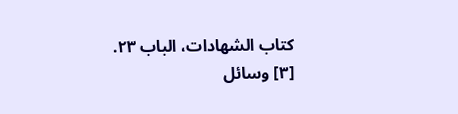كتاب الشهادات، الباب ٢٣.
[٣] وسائل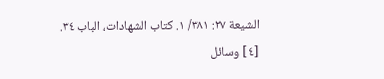الشيعة ٢٧: ٣٨١/ ١. كتاب الشهادات، الباب ٣٤.
[٤] وسائل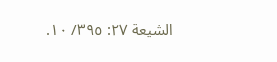الشيعة ٢٧: ٣٩٥/ ١٠.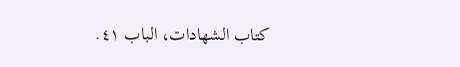كتاب الشهادات، الباب ٤١.